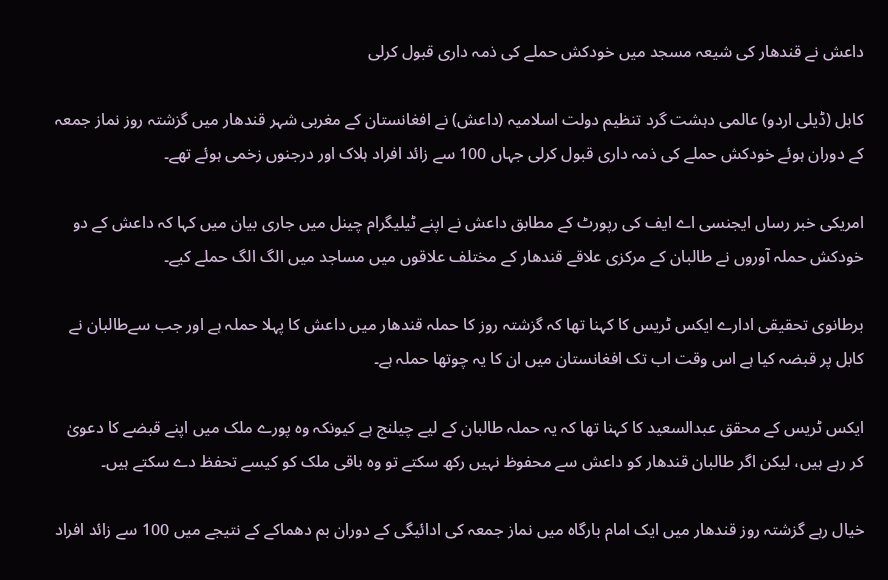داعش نے قندھار کی شیعہ مسجد میں خودکش حملے کی ذمہ داری قبول کرلی

کابل (ڈیلی اردو) عالمی دہشت گرد تنظیم دولت اسلامیہ (داعش) نے افغانستان کے مغربی شہر قندھار میں گزشتہ روز نماز جمعہ کے دوران ہوئے خودکش حملے کی ذمہ داری قبول کرلی جہاں 100 سے زائد افراد ہلاک اور درجنوں زخمی ہوئے تھے۔

امریکی خبر رساں ایجنسی اے ایف کی رپورٹ کے مطابق داعش نے اپنے ٹیلیگرام چینل میں جاری بیان میں کہا کہ داعش کے دو خودکش حملہ آوروں نے طالبان کے مرکزی علاقے قندھار کے مختلف علاقوں میں مساجد میں الگ الگ حملے کیے۔

برطانوی تحقیقی ادارے ایکس ٹریس کا کہنا تھا کہ گزشتہ روز کا حملہ قندھار میں داعش کا پہلا حملہ ہے اور جب سےطالبان نے کابل پر قبضہ کیا ہے اس وقت اب تک افغانستان میں ان کا یہ چوتھا حملہ ہے۔

ایکس ٹریس کے محقق عبدالسعید کا کہنا تھا کہ یہ حملہ طالبان کے لیے چیلنج ہے کیونکہ وہ پورے ملک میں اپنے قبضے کا دعویٰ کر رہے ہیں، لیکن اگر طالبان قندھار کو داعش سے محفوظ نہیں رکھ سکتے تو وہ باقی ملک کو کیسے تحفظ دے سکتے ہیں۔

خیال رہے گزشتہ روز قندھار میں ایک امام بارگاہ میں نماز جمعہ کی ادائیگی کے دوران بم دھماکے کے نتیجے میں 100 سے زائد افراد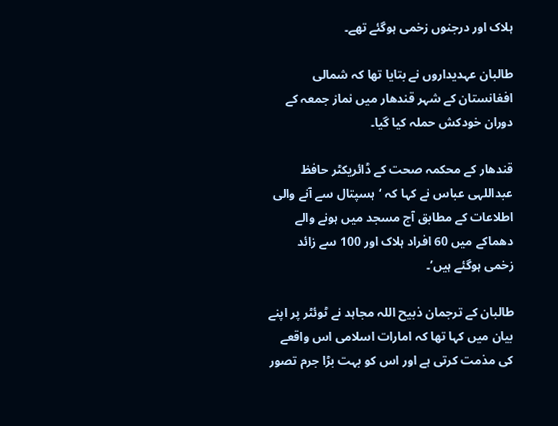ہلاک اور درجنوں زخمی ہوگئے تھے۔

طالبان عہدیداروں نے بتایا تھا کہ شمالی افغانستان کے شہر قندھار میں نماز جمعہ کے دوران خودکش حملہ کیا گیا۔

قندھار کے محکمہ صحت کے ڈائریکٹر حافظ عبداللہی عباس نے کہا کہ ‘ہسپتال سے آنے والی اطلاعات کے مطابق آج مسجد میں ہونے والے دھماکے میں 60 افراد ہلاک اور 100 سے زائد زخمی ہوگئے ہیں’۔

طالبان کے ترجمان ذبیح اللہ مجاہد نے ٹوئٹر پر اپنے بیان میں کہا تھا کہ امارات اسلامی اس واقعے کی مذمت کرتی ہے اور اس کو بہت بڑا جرم تصور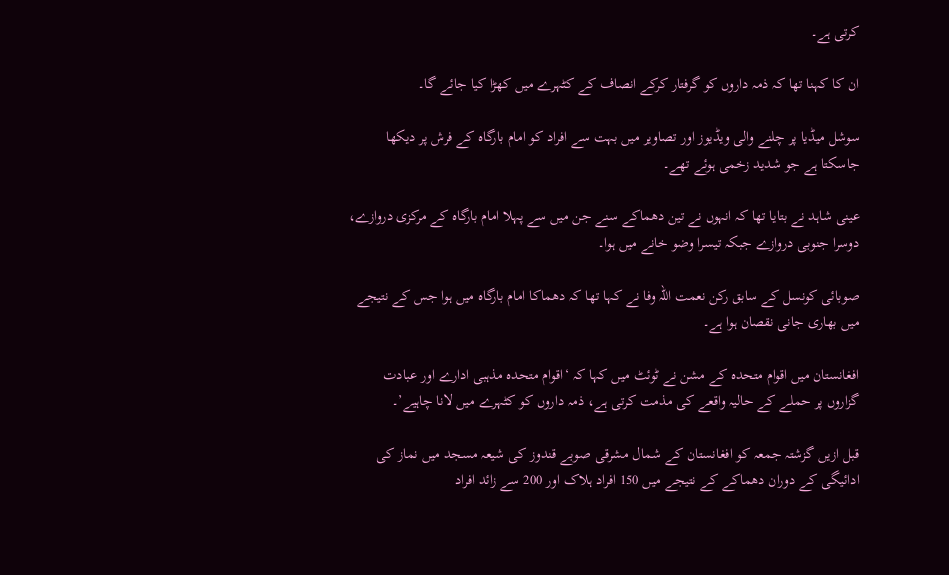کرتی ہے۔

ان کا کہنا تھا کہ ذمہ داروں کو گرفتار کرکے انصاف کے کٹہرے میں کھڑا کیا جائے گا۔

سوشل میڈیا پر چلنے والی ویڈیوز اور تصاویر میں بہت سے افراد کو امام بارگاہ کے فرش پر دیکھا جاسکتا ہے جو شدید زخمی ہوئے تھے۔

عینی شاہد نے بتایا تھا کہ انہوں نے تین دھماکے سنے جن میں سے پہلا امام بارگاہ کے مرکزی دروازے، دوسرا جنوبی دروازے جبکہ تیسرا وضو خانے میں ہوا۔

صوبائی کونسل کے سابق رکن نعمت اللہ وفا نے کہا تھا کہ دھماکا امام بارگاہ میں ہوا جس کے نتیجے میں بھاری جانی نقصان ہوا ہے۔

افغانستان میں اقوام متحدہ کے مشن نے ٹوئٹ میں کہا کہ ‘اقوام متحدہ مذہبی ادارے اور عبادت گزاروں پر حملے کے حالیہ واقعے کی مذمت کرتی ہے، ذمہ داروں کو کٹہرے میں لانا چاہیے’۔

قبل ازیں گزشتہ جمعہ کو افغانستان کے شمال مشرقی صوبے قندوز کی شیعہ مسجد میں نماز کی ادائیگی کے دوران دھماکے کے نتیجے میں 150 افراد ہلاک اور 200 سے زائد افراد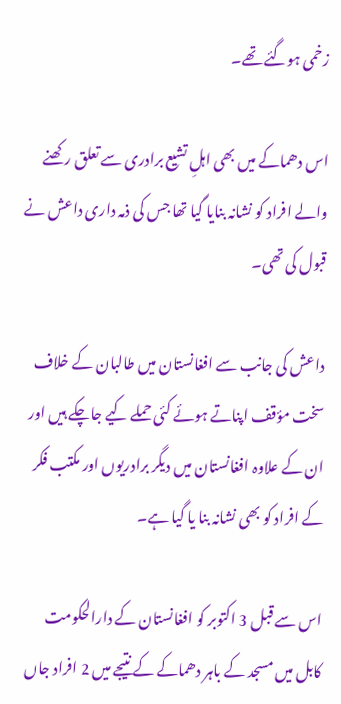زخمی ہوگئے تھے۔

اس دھماکے میں بھی اہلِ تشیع برادری سے تعلق رکھنے والے افراد کو نشانہ بنایا گیا تھا جس کی ذمہ داری داعش نے قبول کی تھی۔

داعش کی جانب سے افغانستان میں طالبان کے خلاف سخت مؤقف اپناتے ہوئے کئی حملے کیے جاچکے ہیں اور ان کے علاوہ افغانستان میں دیگر برادریوں اور مکتب فکر کے افراد کو بھی نشانہ بنا یا گیا ہے۔

اس سے قبل 3 اکتوبر کو افغانستان کے دارالحکومت کابل میں مسجد کے باہر دھماکے کے نتیجے میں 2 افراد جاں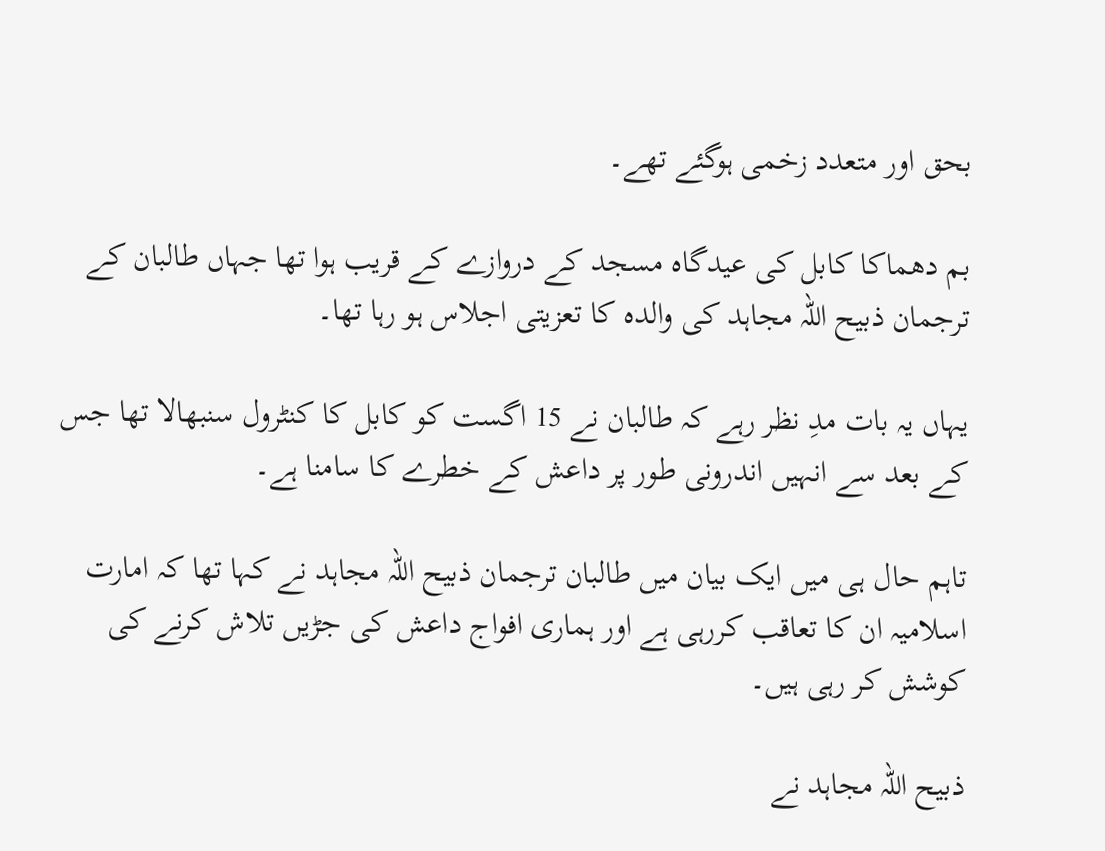بحق اور متعدد زخمی ہوگئے تھے۔

بم دھماکا کابل کی عیدگاہ مسجد کے دروازے کے قریب ہوا تھا جہاں طالبان کے ترجمان ذبیح اللہ مجاہد کی والدہ کا تعزیتی اجلاس ہو رہا تھا۔

یہاں یہ بات مدِ نظر رہے کہ طالبان نے 15 اگست کو کابل کا کنٹرول سنبھالا تھا جس کے بعد سے انہیں اندرونی طور پر داعش کے خطرے کا سامنا ہے۔

تاہم حال ہی میں ایک بیان میں طالبان ترجمان ذبیح اللہ مجاہد نے کہا تھا کہ امارت اسلامیہ ان کا تعاقب کررہی ہے اور ہماری افواج داعش کی جڑیں تلاش کرنے کی کوشش کر رہی ہیں۔

ذبیح اللہ مجاہد نے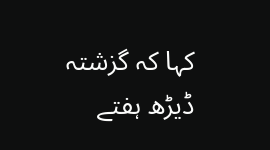کہا کہ گزشتہ ڈیڑھ ہفتے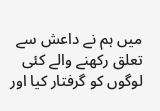میں ہم نے داعش سے تعلق رکھنے والے کئی لوگوں کو گرفتار کیا اور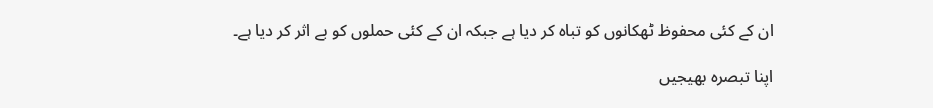ان کے کئی محفوظ ٹھکانوں کو تباہ کر دیا ہے جبکہ ان کے کئی حملوں کو بے اثر کر دیا ہے۔

اپنا تبصرہ بھیجیں